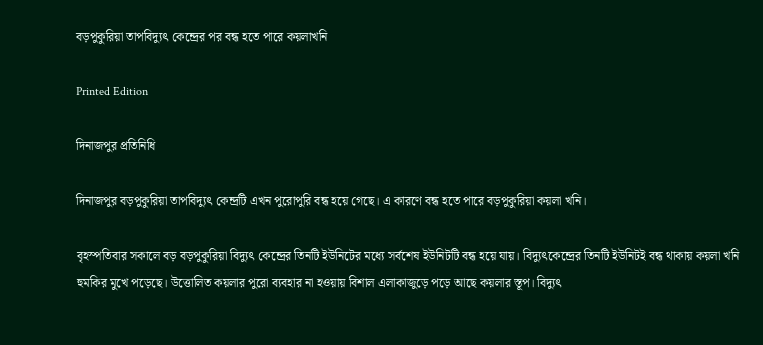বড়পুকুরিয়া তাপবিদ্যুৎ কেন্দ্রের পর বন্ধ হতে পারে কয়লাখনি

Printed Edition

দিনাজপুর প্রতিনিধি

দিনাজপুর বড়পুকুরিয়া তাপবিদ্যুৎ কেন্দ্রটি এখন পুরোপুরি বন্ধ হয়ে গেছে। এ কারণে বন্ধ হতে পারে বড়পুকুরিয়া কয়লা খনি।

বৃহস্পতিবার সকালে বড় বড়পুকুরিয়া বিদ্যুৎ কেন্দ্রের তিনটি ইউনিটের মধ্যে সর্বশেষ ইউনিটটি বন্ধ হয়ে যায়। বিদ্যুৎকেন্দ্রের তিনটি ইউনিটই বন্ধ থাকায় কয়লা খনি হুমকির মুখে পড়েছে। উত্তোলিত কয়লার পুরো ব্যবহার না হওয়ায় বিশাল এলাকাজুড়ে পড়ে আছে কয়লার স্তূপ। বিদ্যুৎ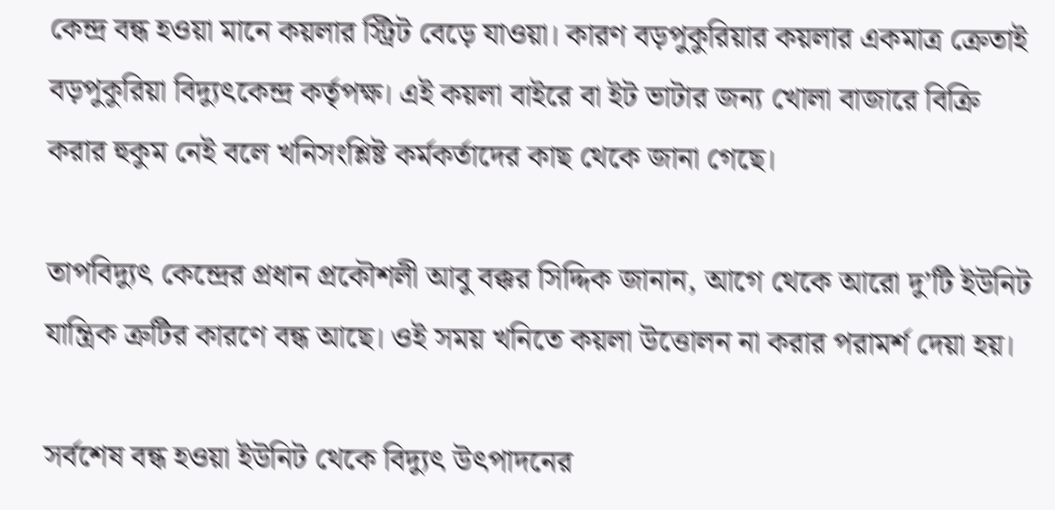কেন্দ্র বন্ধ হওয়া মানে কয়লার স্ট্রিট বেড়ে যাওয়া। কারণ বড়পুকুরিয়ার কয়লার একমাত্র ক্রেতাই বড়পুকুরিয়া বিদ্যুৎকেন্দ্র কর্তৃপক্ষ। এই কয়লা বাইরে বা ইট ভাটার জন্য খোলা বাজারে বিক্রি করার হুকুম নেই বলে খনিসংশ্লিষ্ট কর্মকর্তাদের কাছ থেকে জানা গেছে।

তাপবিদ্যুৎ কেন্দ্রের প্রধান প্রকৌশলী আবু বক্কর সিদ্দিক জানান, আগে থেকে আরো দু’টি ইউনিট যান্ত্রিক ত্রুটির কারণে বন্ধ আছে। ওই সময় খনিতে কয়লা উত্তোলন না করার পরামর্শ দেয়া হয়।

সর্বশেষ বন্ধ হওয়া ইউনিট থেকে বিদ্যুৎ উৎপাদনের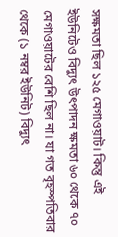সক্ষমতা ছিল ১২৫ মেগাওয়াট। কিন্তু এই ইউনিটেও বিদ্যুৎ উৎপাদন ক্ষমতা ৬০ থেকে ৭০ মেগাওয়াটের বেশি ছিল না। যা গত বৃহস্পতিবার থেকে (১ নম্বর ইউনিট) বিদ্যুৎ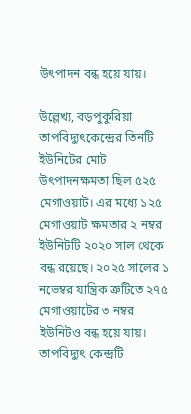উৎপাদন বন্ধ হয়ে যায়।

উল্লেখ্য, বড়পুকুরিয়া তাপবিদ্যুৎকেন্দ্রের তিনটি ইউনিটের মোট উৎপাদনক্ষমতা ছিল ৫২৫ মেগাওয়াট। এর মধ্যে ১২৫ মেগাওয়াট ক্ষমতার ২ নম্বর ইউনিটটি ২০২০ সাল থেকে বন্ধ রয়েছে। ২০২৫ সালের ১ নভেম্বর যান্ত্রিক ত্রুটিতে ২৭৫ মেগাওয়াটের ৩ নম্বর ইউনিটও বন্ধ হয়ে যায়। তাপবিদ্যুৎ কেন্দ্রটি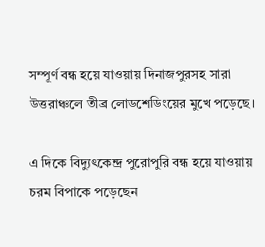সম্পূর্ণ বন্ধ হয়ে যাওয়ায় দিনাজপুরসহ সারা উত্তরাঞ্চলে তীব্র লোডশেডিংয়ের মুখে পড়েছে।

এ দিকে বিদ্যুৎকেন্দ্র পুরোপুরি বন্ধ হয়ে যাওয়ায় চরম বিপাকে পড়েছেন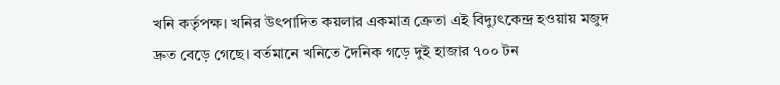খনি কর্তৃপক্ষ। খনির উৎপাদিত কয়লার একমাত্র ক্রেতা এই বিদ্যুৎকেন্দ্র হওয়ায় মজুদ দ্রুত বেড়ে গেছে। বর্তমানে খনিতে দৈনিক গড়ে দুই হাজার ৭০০ টন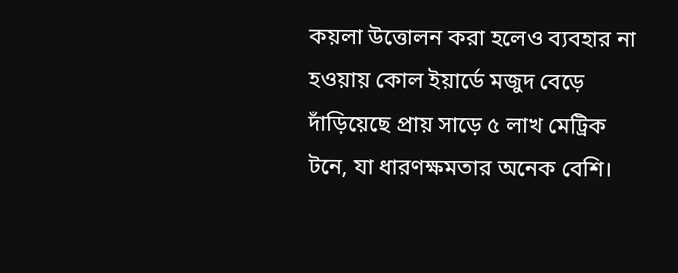কয়লা উত্তোলন করা হলেও ব্যবহার না হওয়ায় কোল ইয়ার্ডে মজুদ বেড়ে দাঁড়িয়েছে প্রায় সাড়ে ৫ লাখ মেট্রিক টনে, যা ধারণক্ষমতার অনেক বেশি।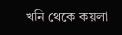খনি থেকে কয়লা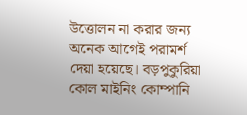উত্তোলন না করার জন্য অনেক আগেই পরামর্শ দেয়া হয়েছে। বড়পুকুরিয়া কোল মাইনিং কোম্পানি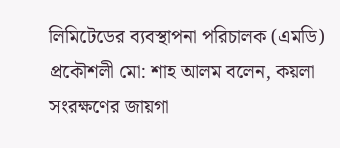লিমিটেডের ব্যবস্থাপনা পরিচালক (এমডি) প্রকৌশলী মো: শাহ আলম বলেন, কয়লা সংরক্ষণের জায়গা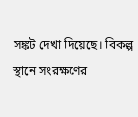সঙ্কট দেখা দিয়েছে। বিকল্প স্থানে সংরক্ষণের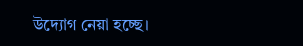উদ্যোগ নেয়া হচ্ছে।